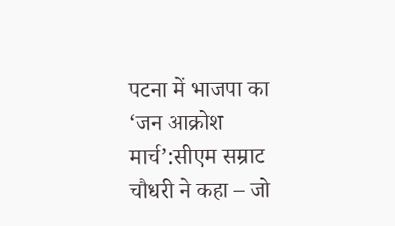पटना में भाजपा का ‘जन आक्रोश मार्च’:सीएम सम्राट चौधरी ने कहा – जो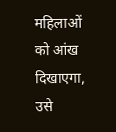महिलाओं को आंख दिखाएगा, उसे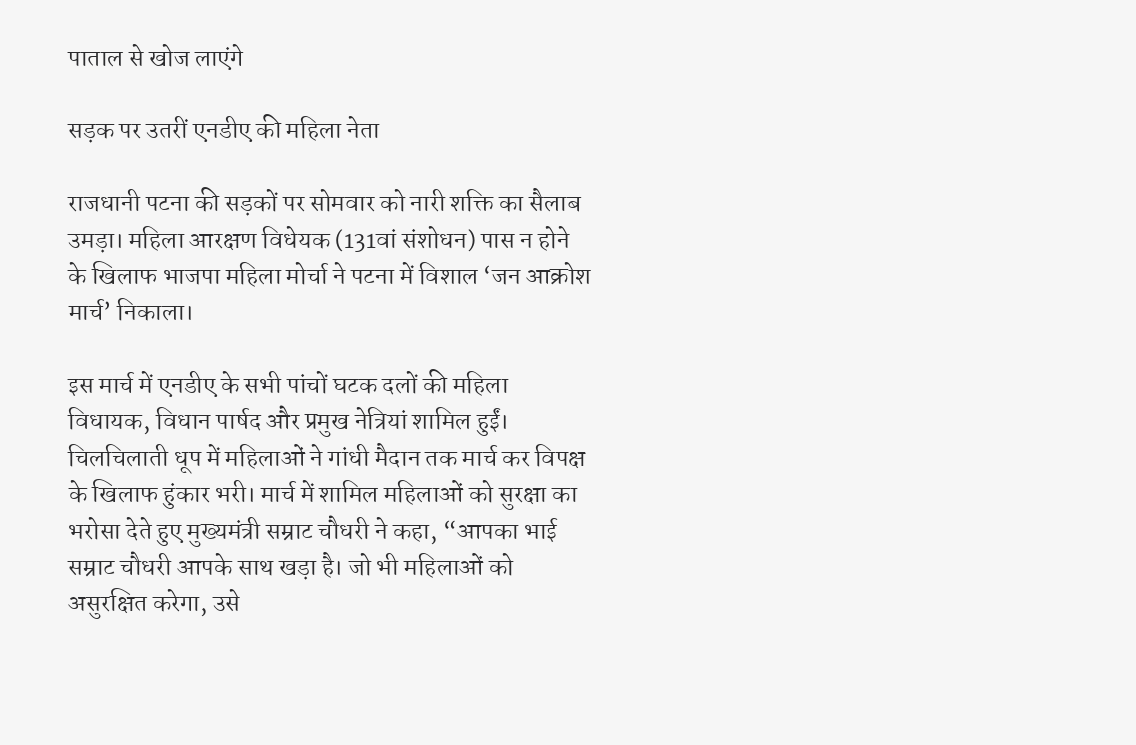पाताल से खोज लाएंगे

सड़क पर उतरीं एनडीए की महिला नेता

राजधानी पटना की सड़कों पर सोमवार को नारी शक्ति का सैलाब उमड़ा। महिला आरक्षण विधेयक (131वां संशोधन) पास न होने के खिलाफ भाजपा महिला मोर्चा ने पटना में विशाल ‘जन आक्रोश मार्च’ निकाला।

इस मार्च में एनडीए के सभी पांचों घटक दलों की महिला विधायक, विधान पार्षद और प्रमुख नेत्रियां शामिल हुईं। चिलचिलाती धूप में महिलाओं ने गांधी मैदान तक मार्च कर विपक्ष के खिलाफ हुंकार भरी। मार्च में शामिल महिलाओं को सुरक्षा का भरोसा देते हुए मुख्यमंत्री सम्राट चौधरी ने कहा, “आपका भाई सम्राट चौधरी आपके साथ खड़ा है। जो भी महिलाओं को असुरक्षित करेगा, उसे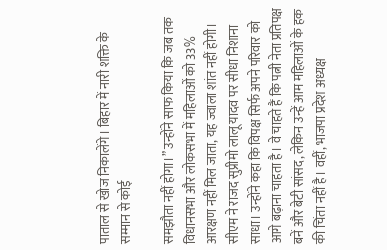पाताल से खोज निकालेंगे। बिहार में नारी शक्ति के सम्मान से कोई

समझौता नहीं होगा।” उन्होंने साफ किया कि जब तक विधानसभा और लोकसभा में महिलाओं को 33% आरक्षण नहीं मिल जाता, यह ज्वाला शांत नहीं होगी। सीएम ने राजद सुप्रीमो लालू यादव पर सीधा निशाना साधा। उन्होंने कहा कि विपक्ष सिर्फ अपने परिवार को आगे बढ़ाना चाहता है। वे चाहते हैं कि पत्नी नेता प्रतिपक्ष बनें और बेटी सांसद, लेकिन उन्हें आम महिलाओं के हक की चिंता नहीं है। वहीं, भाजपा प्रदेश अध्यक्ष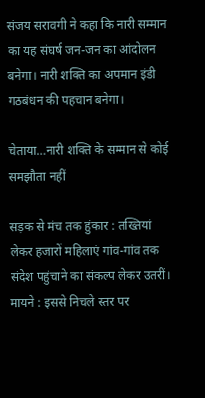संजय सरावगी ने कहा कि नारी सम्मान का यह संघर्ष जन-जन का आंदोलन बनेगा। नारी शक्ति का अपमान इंडी गठबंधन की पहचान बनेगा।

चेताया…नारी शक्ति के सम्मान से कोई समझौता नहीं

सड़क से मंच तक हुंकार : तख्तियां लेकर हजारों महिलाएं गांव-गांव तक संदेश पहुंचाने का संकल्प लेकर उतरीं। मायने : इससे निचले स्तर पर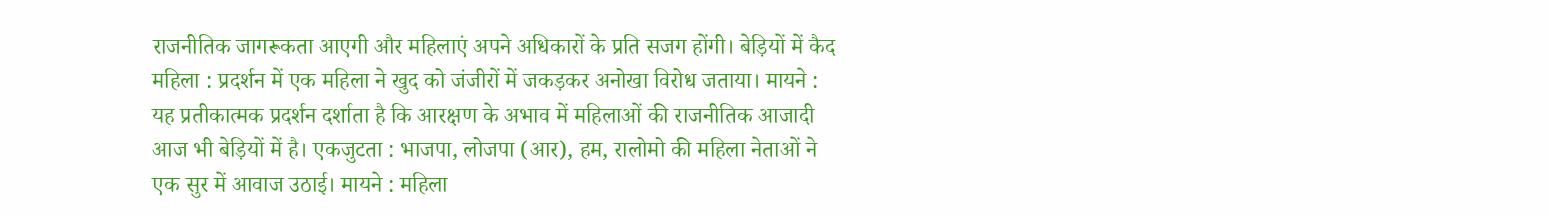राजनीतिक जागरूकता आएगी और महिलाएं अपने अधिकारों के प्रति सजग होंगी। बेड़ियों में कैद महिला : प्रदर्शन में एक महिला ने खुद को जंजीरों में जकड़कर अनोखा विरोध जताया। मायने : यह प्रतीकात्मक प्रदर्शन दर्शाता है कि आरक्षण के अभाव में महिलाओं की राजनीतिक आजादी आज भी बेड़ियों में है। एकजुटता : भाजपा, लोजपा (आर), हम, रालोमो की महिला नेताओं ने एक सुर में आवाज उठाई। मायने : महिला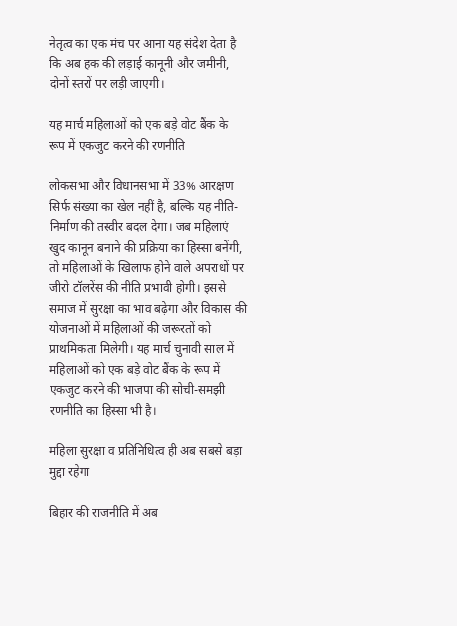नेतृत्व का एक मंच पर आना यह संदेश देता है कि अब हक की लड़ाई कानूनी और जमीनी, दोनों स्तरों पर लड़ी जाएगी।

यह मार्च महिलाओं को एक बड़े वोट बैंक के रूप में एकजुट करने की रणनीति

लोकसभा और विधानसभा में 33% आरक्षण सिर्फ संख्या का खेल नहीं है, बल्कि यह नीति-निर्माण की तस्वीर बदल देगा। जब महिलाएं खुद कानून बनाने की प्रक्रिया का हिस्सा बनेंगी, तो महिलाओं के खिलाफ होने वाले अपराधों पर जीरो टॉलरेंस की नीति प्रभावी होगी। इससे समाज में सुरक्षा का भाव बढ़ेगा और विकास की योजनाओं में महिलाओं की जरूरतों को प्राथमिकता मिलेगी। यह मार्च चुनावी साल में महिलाओं को एक बड़े वोट बैंक के रूप में एकजुट करने की भाजपा की सोची-समझी रणनीति का हिस्सा भी है।

महिला सुरक्षा व प्रतिनिधित्व ही अब सबसे बड़ा मुद्दा रहेगा

बिहार की राजनीति में अब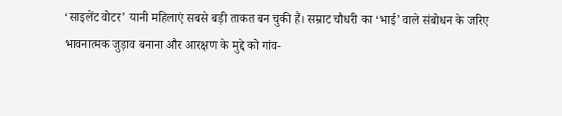‘साइलेंट वोटर’ यानी महिलाएं सबसे बड़ी ताकत बन चुकी हैं। सम्राट चौधरी का ‘भाई’ वाले संबोधन के जरिए भावनात्मक जुड़ाव बनाना और आरक्षण के मुद्दे को गांव-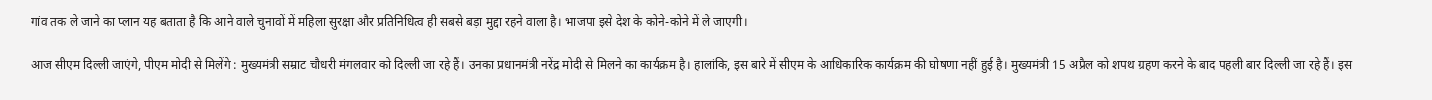गांव तक ले जाने का प्लान यह बताता है कि आने वाले चुनावों में महिला सुरक्षा और प्रतिनिधित्व ही सबसे बड़ा मुद्दा रहने वाला है। भाजपा इसे देश के कोने-कोने में ले जाएगी।

आज सीएम दिल्ली जाएंगे, पीएम मोदी से मिलेंगे : मुख्यमंत्री सम्राट चौधरी मंगलवार को दिल्ली जा रहे हैं। उनका प्रधानमंत्री नरेंद्र मोदी से मिलने का कार्यक्रम है। हालांकि, इस बारे में सीएम के आधिकारिक कार्यक्रम की घोषणा नहीं हुई है। मुख्यमंत्री 15 अप्रैल को शपथ ग्रहण करने के बाद पहली बार दिल्ली जा रहे हैं। इस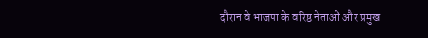दौरान वे भाजपा के वरिष्ठ नेताओं और प्रमुख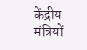केंद्रीय मंत्रियों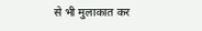से भी मुलाकात कर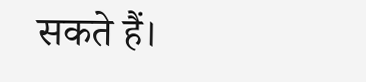सकते हैं।